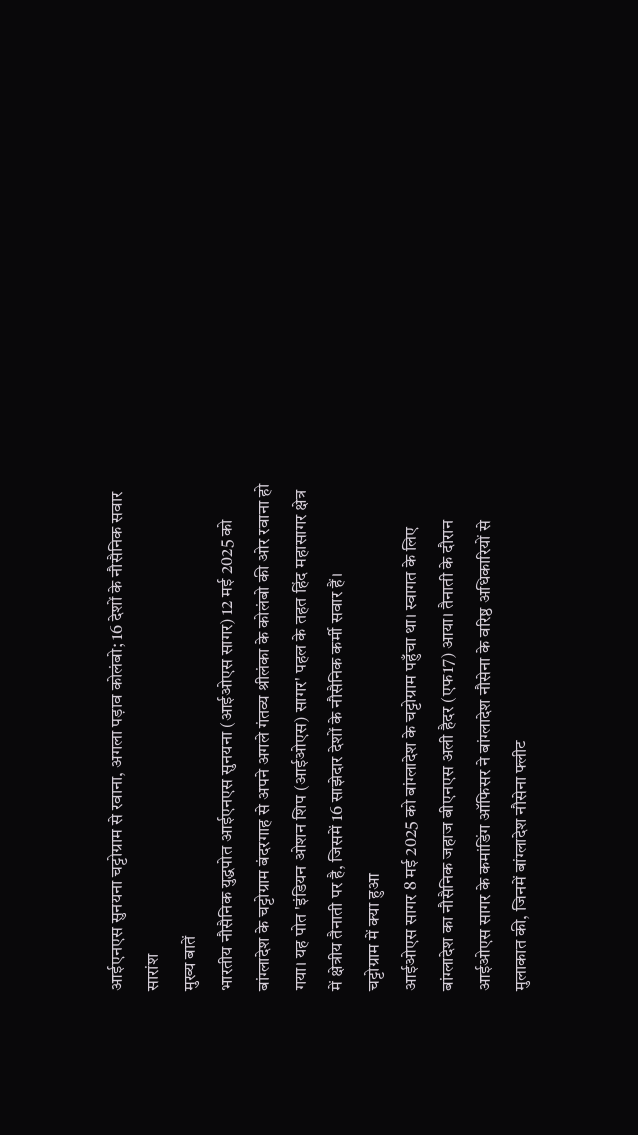आईएनएस सुनयना चट्टोग्राम से रवाना, अगला पड़ाव कोलंबो; 16 देशों के नौसैनिक सवार
सारांश
मुख्य बातें
भारतीय नौसैनिक युद्धपोत आईएनएस सुनयना (आईओएस सागर) 12 मई 2025 को बांग्लादेश के चट्टोग्राम बंदरगाह से अपने अगले गंतव्य श्रीलंका के कोलंबो की ओर रवाना हो गया। यह पोत 'इंडियन ओशन शिप (आईओएस) सागर' पहल के तहत हिंद महासागर क्षेत्र में क्षेत्रीय तैनाती पर है, जिसमें 16 साझेदार देशों के नौसैनिक कर्मी सवार हैं।
चट्टोग्राम में क्या हुआ
आईओएस सागर 8 मई 2025 को बांग्लादेश के चट्टोग्राम पहुँचा था। स्वागत के लिए बांग्लादेश का नौसैनिक जहाज बीएनएस अली हैदर (एफ17) आया। तैनाती के दौरान आईओएस सागर के कमांडिंग ऑफिसर ने बांग्लादेश नौसेना के वरिष्ठ अधिकारियों से मुलाकात की, जिनमें बांग्लादेश नौसेना फ्लीट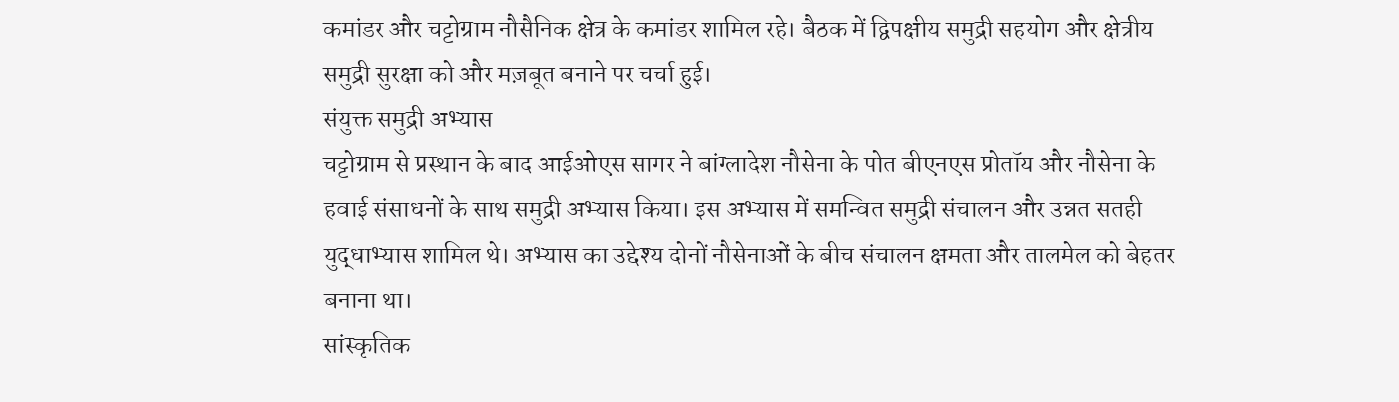कमांडर और चट्टोग्राम नौसैनिक क्षेत्र के कमांडर शामिल रहे। बैठक में द्विपक्षीय समुद्री सहयोग और क्षेत्रीय समुद्री सुरक्षा को और मज़बूत बनाने पर चर्चा हुई।
संयुक्त समुद्री अभ्यास
चट्टोग्राम से प्रस्थान के बाद आईओएस सागर ने बांग्लादेश नौसेना के पोत बीएनएस प्रोतॉय और नौसेना के हवाई संसाधनों के साथ समुद्री अभ्यास किया। इस अभ्यास में समन्वित समुद्री संचालन और उन्नत सतही युद्धाभ्यास शामिल थे। अभ्यास का उद्देश्य दोनों नौसेनाओं के बीच संचालन क्षमता और तालमेल को बेहतर बनाना था।
सांस्कृतिक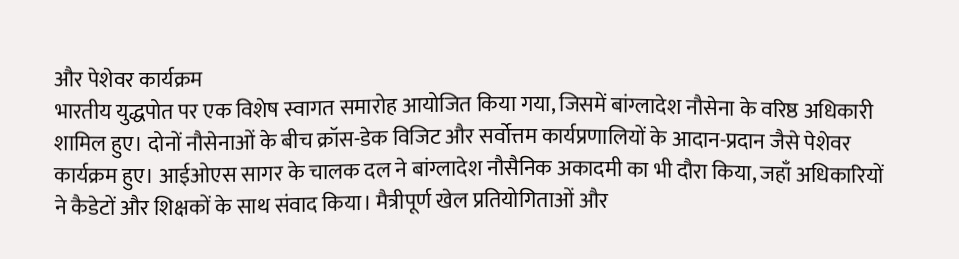और पेशेवर कार्यक्रम
भारतीय युद्धपोत पर एक विशेष स्वागत समारोह आयोजित किया गया, जिसमें बांग्लादेश नौसेना के वरिष्ठ अधिकारी शामिल हुए। दोनों नौसेनाओं के बीच क्रॉस-डेक विजिट और सर्वोत्तम कार्यप्रणालियों के आदान-प्रदान जैसे पेशेवर कार्यक्रम हुए। आईओएस सागर के चालक दल ने बांग्लादेश नौसैनिक अकादमी का भी दौरा किया, जहाँ अधिकारियों ने कैडेटों और शिक्षकों के साथ संवाद किया। मैत्रीपूर्ण खेल प्रतियोगिताओं और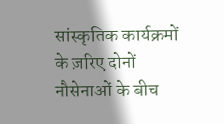सांस्कृतिक कार्यक्रमों के ज़रिए दोनों नौसेनाओं के बीच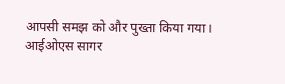आपसी समझ को और पुख्ता किया गया।
आईओएस सागर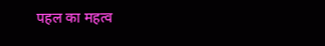पहल का महत्व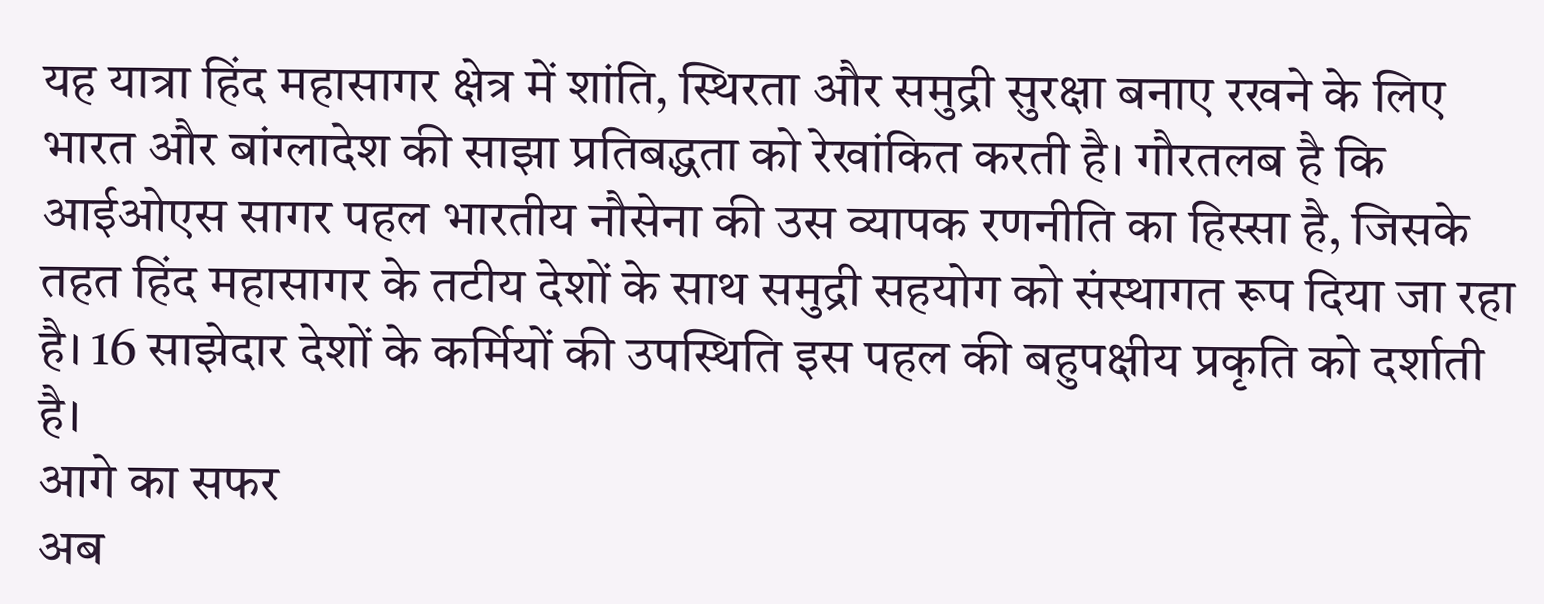यह यात्रा हिंद महासागर क्षेत्र में शांति, स्थिरता और समुद्री सुरक्षा बनाए रखने के लिए भारत और बांग्लादेश की साझा प्रतिबद्धता को रेखांकित करती है। गौरतलब है कि आईओएस सागर पहल भारतीय नौसेना की उस व्यापक रणनीति का हिस्सा है, जिसके तहत हिंद महासागर के तटीय देशों के साथ समुद्री सहयोग को संस्थागत रूप दिया जा रहा है। 16 साझेदार देशों के कर्मियों की उपस्थिति इस पहल की बहुपक्षीय प्रकृति को दर्शाती है।
आगे का सफर
अब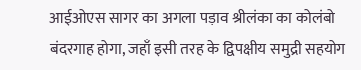आईओएस सागर का अगला पड़ाव श्रीलंका का कोलंबो बंदरगाह होगा, जहाँ इसी तरह के द्विपक्षीय समुद्री सहयोग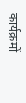कार्यक्रमों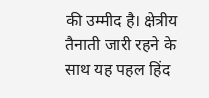की उम्मीद है। क्षेत्रीय तैनाती जारी रहने के साथ यह पहल हिंद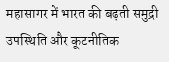महासागर में भारत की बढ़ती समुद्री उपस्थिति और कूटनीतिक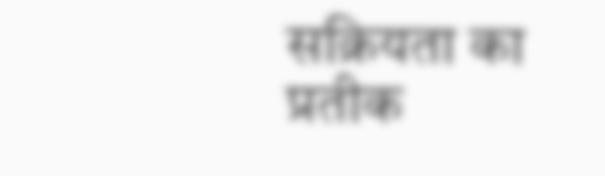सक्रियता का प्रतीक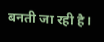बनती जा रही है।